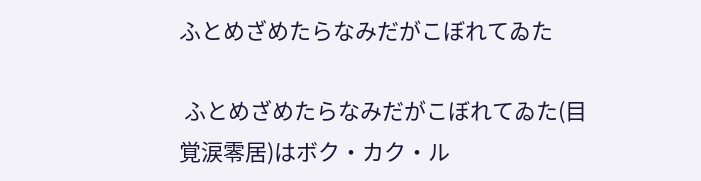ふとめざめたらなみだがこぼれてゐた

 ふとめざめたらなみだがこぼれてゐた(目覚涙零居)はボク・カク・ル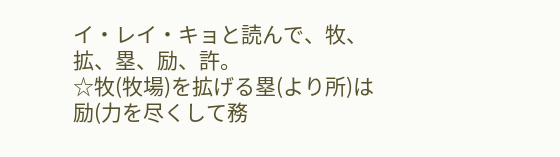イ・レイ・キョと読んで、牧、拡、塁、励、許。
☆牧(牧場)を拡げる塁(より所)は励(力を尽くして務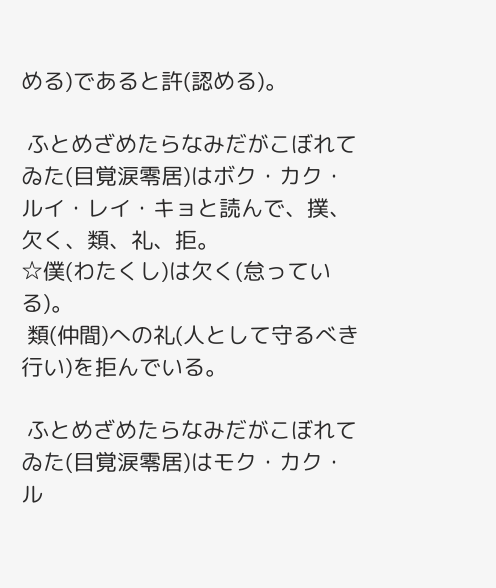める)であると許(認める)。

 ふとめざめたらなみだがこぼれてゐた(目覚涙零居)はボク・カク・ルイ・レイ・キョと読んで、撲、欠く、類、礼、拒。
☆僕(わたくし)は欠く(怠っている)。
 類(仲間)への礼(人として守るべき行い)を拒んでいる。

 ふとめざめたらなみだがこぼれてゐた(目覚涙零居)はモク・カク・ル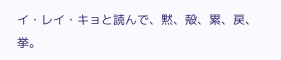イ・レイ・キョと読んで、黙、殻、累、戻、挙。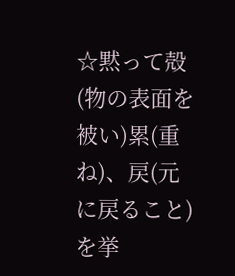☆黙って殻(物の表面を被い)累(重ね)、戻(元に戻ること)を挙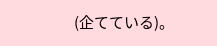(企てている)。